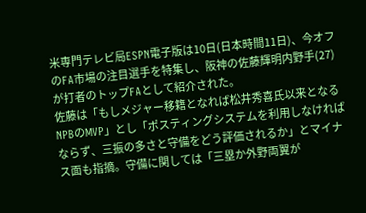米専門テレビ局ESPN電子版は10日(日本時間11日)、今オフのFA市場の注目選手を特集し、阪神の佐藤輝明内野手(27)が打者のトップFAとして紹介された。
佐藤は「もしメジャー移籍となれば松井秀喜氏以来となるNPBのMVP」とし「ポスティングシステムを利用しなければならず、三振の多さと守備をどう評価されるか」とマイナス面も指摘。守備に関しては「三塁か外野両翼が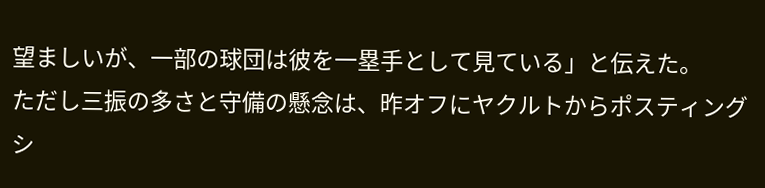望ましいが、一部の球団は彼を一塁手として見ている」と伝えた。
ただし三振の多さと守備の懸念は、昨オフにヤクルトからポスティングシ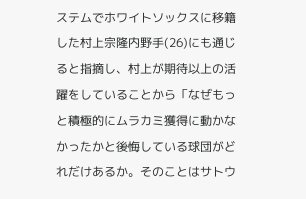ステムでホワイトソックスに移籍した村上宗隆内野手(26)にも通じると指摘し、村上が期待以上の活躍をしていることから「なぜもっと積極的にムラカミ獲得に動かなかったかと後悔している球団がどれだけあるか。そのことはサトウ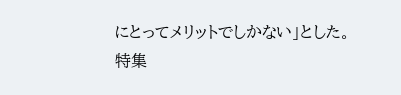にとってメリットでしかない」とした。
特集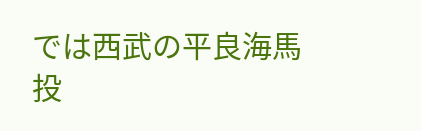では西武の平良海馬投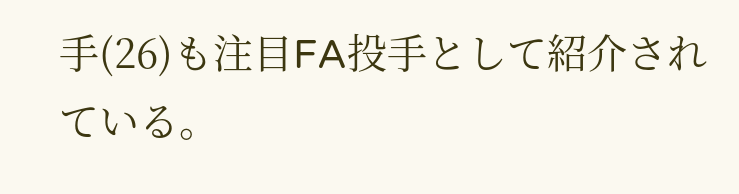手(26)も注目FA投手として紹介されている。